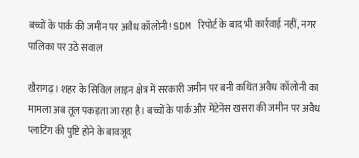बच्चों के पार्क की जमीन पर अवैध कॉलोनी! SDM रिपोर्ट के बाद भी कार्रवाई नहीं, नगर पालिका पर उठे सवाल

खैरागढ़। शहर के सिविल लाइन क्षेत्र में सरकारी जमीन पर बनी कथित अवैध कॉलोनी का मामला अब तूल पकड़ता जा रहा है। बच्चों के पार्क और मेंटेनेंस खसरा की जमीन पर अवैध प्लाटिंग की पुष्टि होने के बावजूद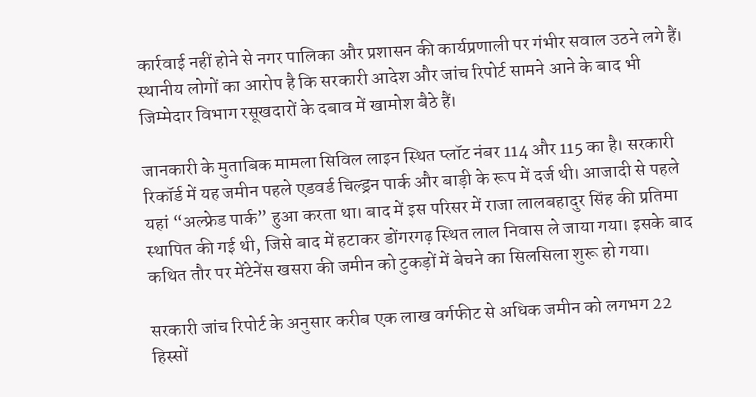कार्रवाई नहीं होने से नगर पालिका और प्रशासन की कार्यप्रणाली पर गंभीर सवाल उठने लगे हैं। स्थानीय लोगों का आरोप है कि सरकारी आदेश और जांच रिपोर्ट सामने आने के बाद भी जिम्मेदार विभाग रसूखदारों के दबाव में खामोश बैठे हैं।

जानकारी के मुताबिक मामला सिविल लाइन स्थित प्लॉट नंबर 114 और 115 का है। सरकारी रिकॉर्ड में यह जमीन पहले एडवर्ड चिल्ड्रन पार्क और बाड़ी के रूप में दर्ज थी। आजादी से पहले यहां “अल्फ्रेड पार्क” हुआ करता था। बाद में इस परिसर में राजा लालबहादुर सिंह की प्रतिमा स्थापित की गई थी, जिसे बाद में हटाकर डोंगरगढ़ स्थित लाल निवास ले जाया गया। इसके बाद कथित तौर पर मेंटेनेंस खसरा की जमीन को टुकड़ों में बेचने का सिलसिला शुरू हो गया।

सरकारी जांच रिपोर्ट के अनुसार करीब एक लाख वर्गफीट से अधिक जमीन को लगभग 22 हिस्सों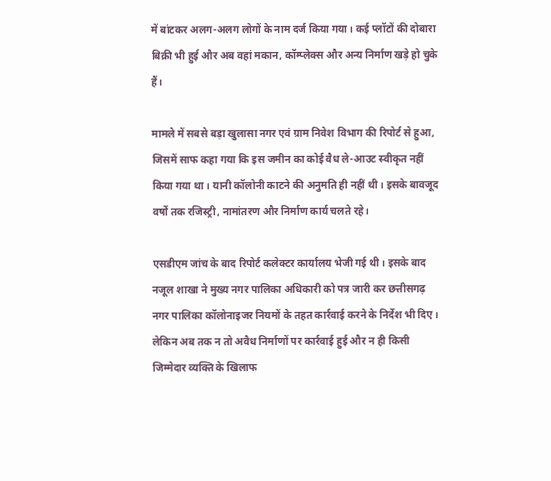में बांटकर अलग-अलग लोगों के नाम दर्ज किया गया। कई प्लॉटों की दोबारा बिक्री भी हुई और अब वहां मकान, कॉम्प्लेक्स और अन्य निर्माण खड़े हो चुके हैं।

मामले में सबसे बड़ा खुलासा नगर एवं ग्राम निवेश विभाग की रिपोर्ट से हुआ, जिसमें साफ कहा गया कि इस जमीन का कोई वैध ले-आउट स्वीकृत नहीं किया गया था। यानी कॉलोनी काटने की अनुमति ही नहीं थी। इसके बावजूद वर्षों तक रजिस्ट्री, नामांतरण और निर्माण कार्य चलते रहे।

एसडीएम जांच के बाद रिपोर्ट कलेक्टर कार्यालय भेजी गई थी। इसके बाद नजूल शाखा ने मुख्य नगर पालिका अधिकारी को पत्र जारी कर छत्तीसगढ़ नगर पालिका कॉलोनाइजर नियमों के तहत कार्रवाई करने के निर्देश भी दिए। लेकिन अब तक न तो अवैध निर्माणों पर कार्रवाई हुई और न ही किसी जिम्मेदार व्यक्ति के खिलाफ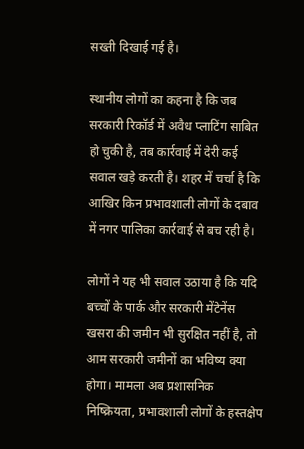सख्ती दिखाई गई है।

स्थानीय लोगों का कहना है कि जब सरकारी रिकॉर्ड में अवैध प्लाटिंग साबित हो चुकी है, तब कार्रवाई में देरी कई सवाल खड़े करती है। शहर में चर्चा है कि आखिर किन प्रभावशाली लोगों के दबाव में नगर पालिका कार्रवाई से बच रही है।

लोगों ने यह भी सवाल उठाया है कि यदि बच्चों के पार्क और सरकारी मेंटेनेंस खसरा की जमीन भी सुरक्षित नहीं है, तो आम सरकारी जमीनों का भविष्य क्या होगा। मामला अब प्रशासनिक निष्क्रियता, प्रभावशाली लोगों के हस्तक्षेप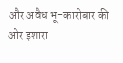और अवैध भू-कारोबार की ओर इशारा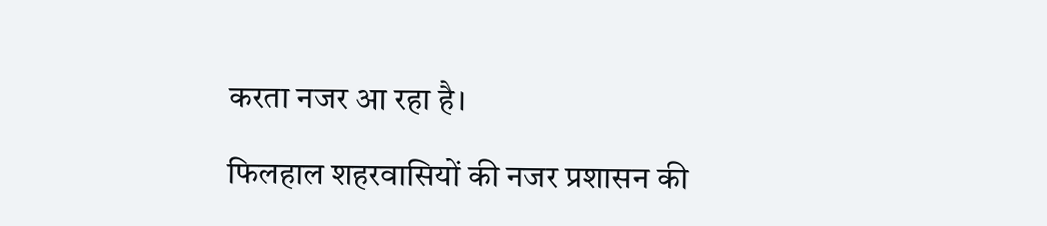करता नजर आ रहा है।

फिलहाल शहरवासियों की नजर प्रशासन की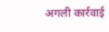अगली कार्रवाई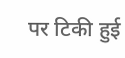पर टिकी हुई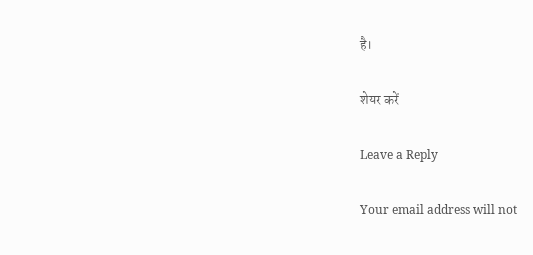है।

शेयर करें

Leave a Reply

Your email address will not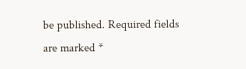be published. Required fields are marked *